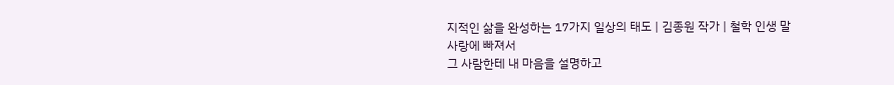지적인 삶을 완성하는 17가지 일상의 태도 | 김종원 작가 | 철학 인생 말
사랑에 빠져서
그 사람한테 내 마음을 설명하고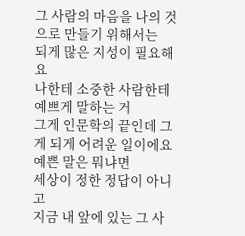그 사람의 마음을 나의 것으로 만들기 위해서는
되게 많은 지성이 필요해요
나한테 소중한 사람한테 예쁘게 말하는 거
그게 인문학의 끝인데 그게 되게 어려운 일이에요
예쁜 말은 뭐냐면
세상이 정한 정답이 아니고
지금 내 앞에 있는 그 사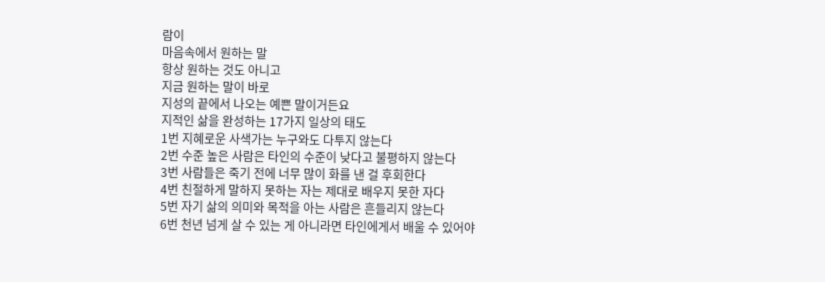람이
마음속에서 원하는 말
항상 원하는 것도 아니고
지금 원하는 말이 바로
지성의 끝에서 나오는 예쁜 말이거든요
지적인 삶을 완성하는 17가지 일상의 태도
1번 지혜로운 사색가는 누구와도 다투지 않는다
2번 수준 높은 사람은 타인의 수준이 낮다고 불평하지 않는다
3번 사람들은 죽기 전에 너무 많이 화를 낸 걸 후회한다
4번 친절하게 말하지 못하는 자는 제대로 배우지 못한 자다
5번 자기 삶의 의미와 목적을 아는 사람은 흔들리지 않는다
6번 천년 넘게 살 수 있는 게 아니라면 타인에게서 배울 수 있어야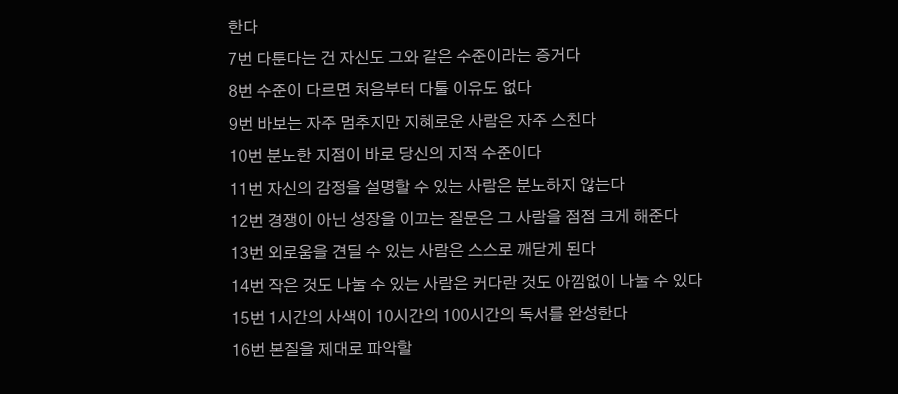한다
7번 다툰다는 건 자신도 그와 같은 수준이라는 증거다
8번 수준이 다르면 처음부터 다툴 이유도 없다
9번 바보는 자주 멈추지만 지혜로운 사람은 자주 스친다
10번 분노한 지점이 바로 당신의 지적 수준이다
11번 자신의 감정을 설명할 수 있는 사람은 분노하지 않는다
12번 경쟁이 아닌 성장을 이끄는 질문은 그 사람을 점점 크게 해준다
13번 외로움을 견딜 수 있는 사람은 스스로 깨닫게 된다
14번 작은 것도 나눌 수 있는 사람은 커다란 것도 아낌없이 나눌 수 있다
15번 1시간의 사색이 10시간의 100시간의 독서를 완성한다
16번 본질을 제대로 파악할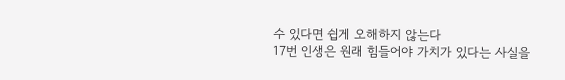수 있다면 쉽게 오해하지 않는다
17번 인생은 원래 힘들어야 가치가 있다는 사실을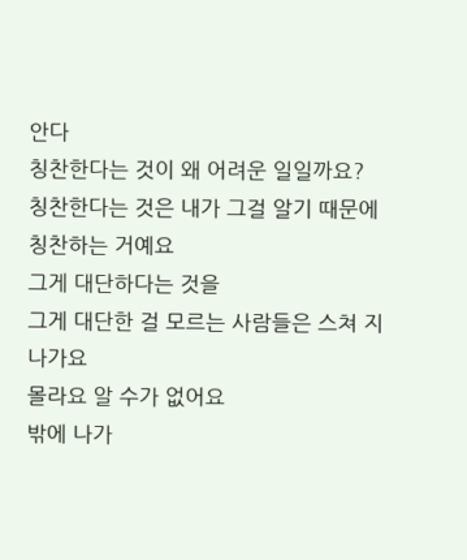안다
칭찬한다는 것이 왜 어려운 일일까요?
칭찬한다는 것은 내가 그걸 알기 때문에 칭찬하는 거예요
그게 대단하다는 것을
그게 대단한 걸 모르는 사람들은 스쳐 지나가요
몰라요 알 수가 없어요
밖에 나가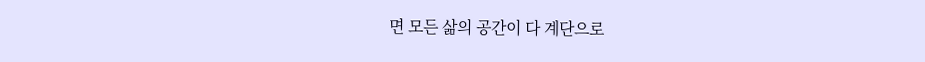면 모든 삶의 공간이 다 계단으로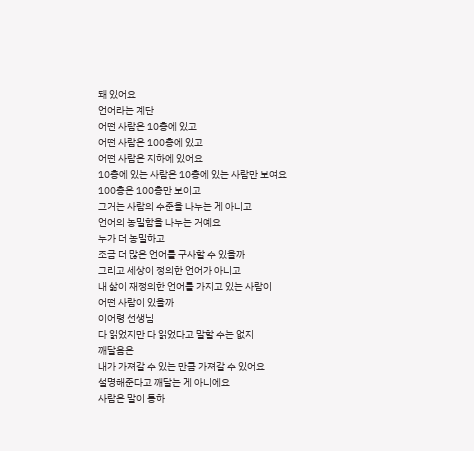돼 있어요
언어라는 계단
어떤 사람은 10층에 있고
어떤 사람은 100층에 있고
어떤 사람은 지하에 있어요
10층에 있는 사람은 10층에 있는 사람만 보여요
100층은 100층만 보이고
그거는 사람의 수준을 나누는 게 아니고
언어의 농밀함을 나누는 거예요
누가 더 농밀하고
조금 더 많은 언어를 구사할 수 있을까
그리고 세상이 정의한 언어가 아니고
내 삶이 재정의한 언어를 가지고 있는 사람이
어떤 사람이 있을까
이어령 선생님
다 읽었지만 다 읽었다고 말할 수는 없지
깨달음은
내가 가져갈 수 있는 만큼 가져갈 수 있어요
설명해준다고 깨달는 게 아니에요
사람은 말이 통하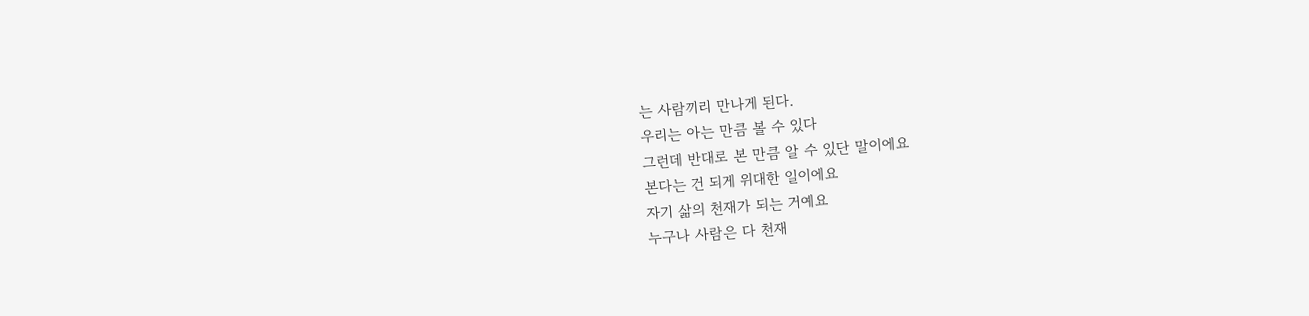는 사람끼리 만나게 된다.
우리는 아는 만큼 볼 수 있다
그런데 반대로 본 만큼 알 수 있단 말이에요
본다는 건 되게 위대한 일이에요
자기 삶의 천재가 되는 거예요
누구나 사람은 다 천재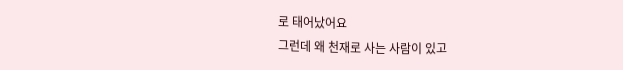로 태어났어요
그런데 왜 천재로 사는 사람이 있고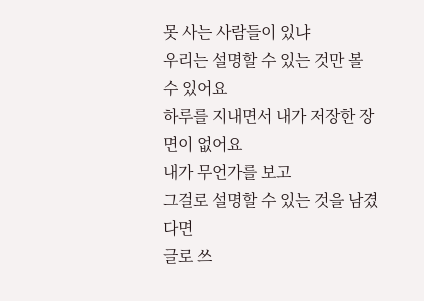못 사는 사람들이 있냐
우리는 설명할 수 있는 것만 볼 수 있어요
하루를 지내면서 내가 저장한 장면이 없어요
내가 무언가를 보고
그걸로 설명할 수 있는 것을 남겼다면
글로 쓰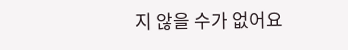지 않을 수가 없어요